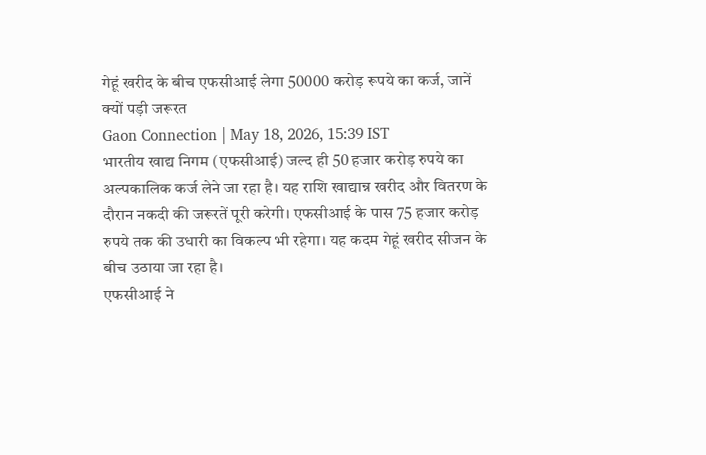गेहूं खरीद के बीच एफसीआई लेगा 50000 करोड़ रूपये का कर्ज, जानें क्यों पड़ी जरूरत
Gaon Connection | May 18, 2026, 15:39 IST
भारतीय खाद्य निगम (एफसीआई) जल्द ही 50 हजार करोड़ रुपये का अल्पकालिक कर्ज लेने जा रहा है। यह राशि खाद्यान्न खरीद और वितरण के दौरान नकदी की जरूरतें पूरी करेगी। एफसीआई के पास 75 हजार करोड़ रुपये तक की उधारी का विकल्प भी रहेगा। यह कदम गेहूं खरीद सीजन के बीच उठाया जा रहा है।
एफसीआई ने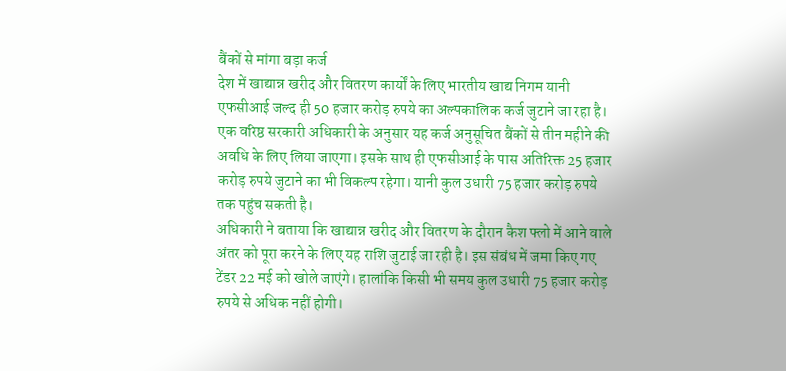बैंकों से मांगा बड़ा कर्ज
देश में खाद्यान्न खरीद और वितरण कार्यों के लिए भारतीय खाद्य निगम यानी एफसीआई जल्द ही 50 हजार करोड़ रुपये का अल्पकालिक कर्ज जुटाने जा रहा है। एक वरिष्ठ सरकारी अधिकारी के अनुसार यह कर्ज अनुसूचित बैंकों से तीन महीने की अवधि के लिए लिया जाएगा। इसके साथ ही एफसीआई के पास अतिरिक्त 25 हजार करोड़ रुपये जुटाने का भी विकल्प रहेगा। यानी कुल उधारी 75 हजार करोड़ रुपये तक पहुंच सकती है।
अधिकारी ने बताया कि खाद्यान्न खरीद और वितरण के दौरान कैश फ्लो में आने वाले अंतर को पूरा करने के लिए यह राशि जुटाई जा रही है। इस संबंध में जमा किए गए टेंडर 22 मई को खोले जाएंगे। हालांकि किसी भी समय कुल उधारी 75 हजार करोड़ रुपये से अधिक नहीं होगी।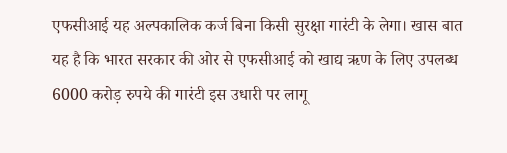एफसीआई यह अल्पकालिक कर्ज बिना किसी सुरक्षा गारंटी के लेगा। खास बात यह है कि भारत सरकार की ओर से एफसीआई को खाद्य ऋण के लिए उपलब्ध 6000 करोड़ रुपये की गारंटी इस उधारी पर लागू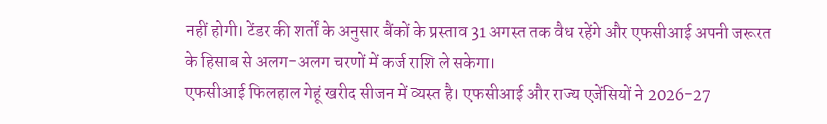नहीं होगी। टेंडर की शर्तों के अनुसार बैंकों के प्रस्ताव 31 अगस्त तक वैध रहेंगे और एफसीआई अपनी जरूरत के हिसाब से अलग-अलग चरणों में कर्ज राशि ले सकेगा।
एफसीआई फिलहाल गेहूं खरीद सीजन में व्यस्त है। एफसीआई और राज्य एजेंसियों ने 2026-27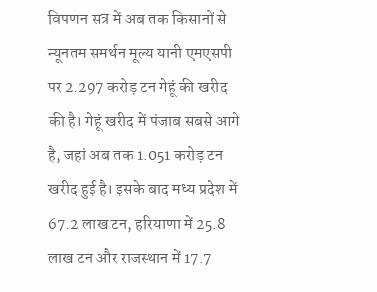विपणन सत्र में अब तक किसानों से न्यूनतम समर्थन मूल्य यानी एमएसपी पर 2.297 करोड़ टन गेहूं की खरीद की है। गेहूं खरीद में पंजाब सबसे आगे है, जहां अब तक 1.051 करोड़ टन खरीद हुई है। इसके बाद मध्य प्रदेश में 67.2 लाख टन, हरियाणा में 25.8 लाख टन और राजस्थान में 17.7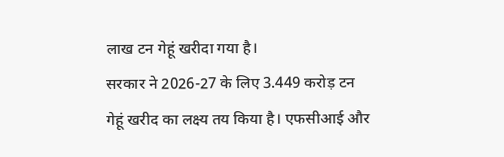लाख टन गेहूं खरीदा गया है।
सरकार ने 2026-27 के लिए 3.449 करोड़ टन गेहूं खरीद का लक्ष्य तय किया है। एफसीआई और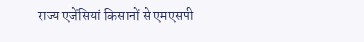राज्य एजेंसियां किसानों से एमएसपी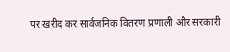पर खरीद कर सार्वजनिक वितरण प्रणाली और सरकारी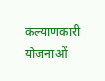कल्याणकारी योजनाओं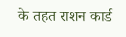के तहत राशन कार्ड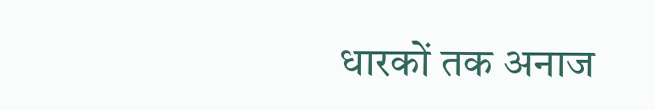धारकों तक अनाज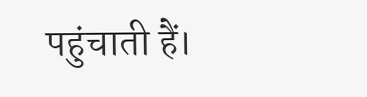पहुंचाती हैं।